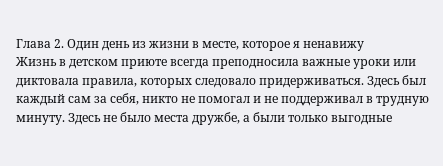Глава 2. Один день из жизни в месте, которое я ненавижу
Жизнь в детском приюте всегда преподносила важные уроки или диктовала правила, которых следовало придерживаться. Здесь был каждый сам за себя, никто не помогал и не поддерживал в трудную минуту. Здесь не было места дружбе, а были только выгодные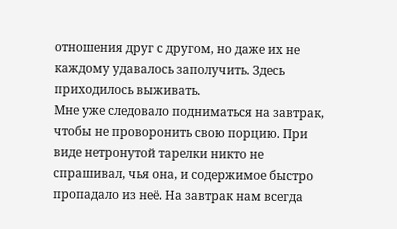отношения друг с другом, но даже их не каждому удавалось заполучить. Здесь приходилось выживать.
Мне уже следовало подниматься на завтрак, чтобы не проворонить свою порцию. При виде нетронутой тарелки никто не спрашивал, чья она, и содержимое быстро пропадало из неё. На завтрак нам всегда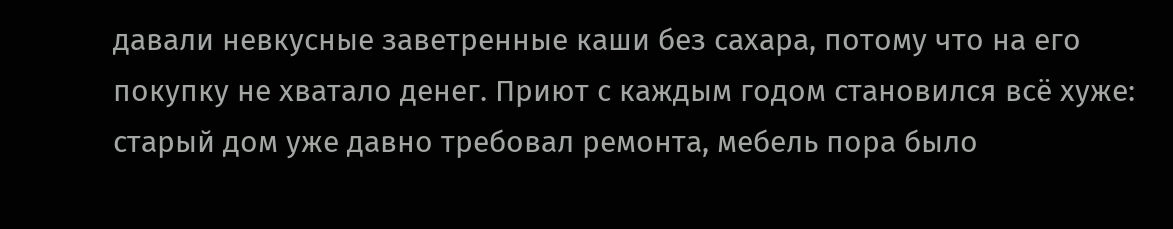давали невкусные заветренные каши без сахара, потому что на его покупку не хватало денег. Приют с каждым годом становился всё хуже: старый дом уже давно требовал ремонта, мебель пора было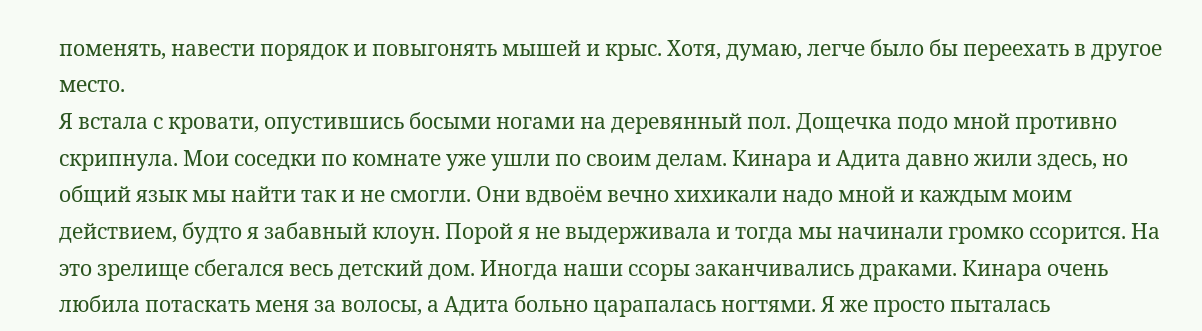поменять, навести порядок и повыгонять мышей и крыс. Хотя, думаю, легче было бы переехать в другое место.
Я встала с кровати, опустившись босыми ногами на деревянный пол. Дощечка подо мной противно скрипнула. Мои соседки по комнате уже ушли по своим делам. Кинара и Адита давно жили здесь, но общий язык мы найти так и не смогли. Они вдвоём вечно хихикали надо мной и каждым моим действием, будто я забавный клоун. Порой я не выдерживала и тогда мы начинали громко ссорится. На это зрелище сбегался весь детский дом. Иногда наши ссоры заканчивались драками. Кинара очень любила потаскать меня за волосы, а Адита больно царапалась ногтями. Я же просто пыталась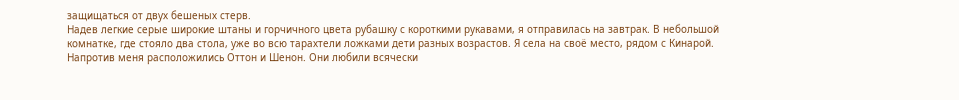защищаться от двух бешеных стерв.
Надев легкие серые широкие штаны и горчичного цвета рубашку с короткими рукавами, я отправилась на завтрак. В небольшой комнатке, где стояло два стола, уже во всю тарахтели ложками дети разных возрастов. Я села на своё место, рядом с Кинарой. Напротив меня расположились Оттон и Шенон. Они любили всячески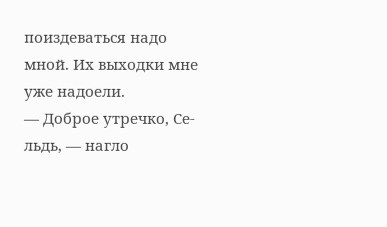поиздеваться надо мной. Их выходки мне уже надоели.
— Доброе утречко, Се-льдь, — нагло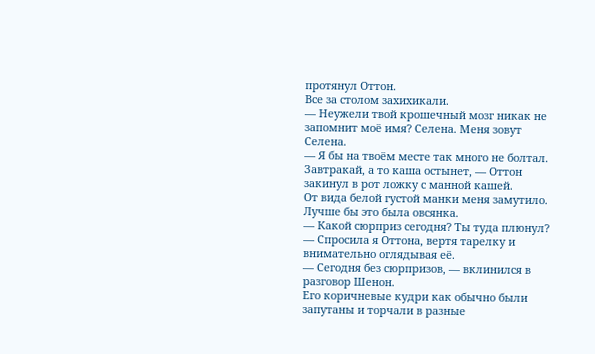протянул Оттон.
Все за столом захихикали.
— Неужели твой крошечный мозг никак не запомнит моё имя? Селена. Меня зовут Селена.
— Я бы на твоём месте так много не болтал. Завтракай, а то каша остынет, — Оттон закинул в рот ложку с манной кашей.
От вида белой густой манки меня замутило. Лучше бы это была овсянка.
— Какой сюрприз сегодня? Ты туда плюнул? — Спросила я Оттона, вертя тарелку и внимательно оглядывая её.
— Сегодня без сюрпризов, — вклинился в разговор Шенон.
Его коричневые кудри как обычно были запутаны и торчали в разные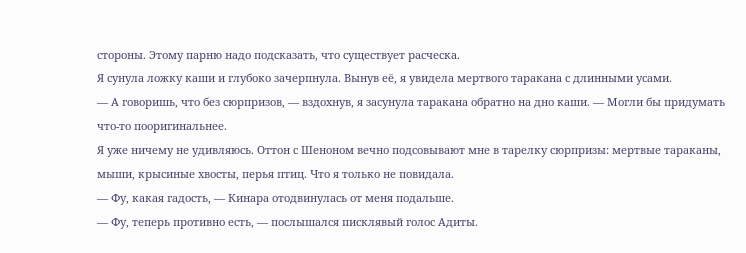стороны. Этому парню надо подсказать, что существует расческа.
Я сунула ложку каши и глубоко зачерпнула. Вынув её, я увидела мертвого таракана с длинными усами.
— А говоришь, что без сюрпризов, — вздохнув, я засунула таракана обратно на дно каши. — Могли бы придумать что-то пооригинальнее.
Я уже ничему не удивляюсь. Оттон с Шеноном вечно подсовывают мне в тарелку сюрпризы: мертвые тараканы, мыши, крысиные хвосты, перья птиц. Что я только не повидала.
— Фу, какая гадость, — Кинара отодвинулась от меня подальше.
— Фу, теперь противно есть, — послышался писклявый голос Адиты.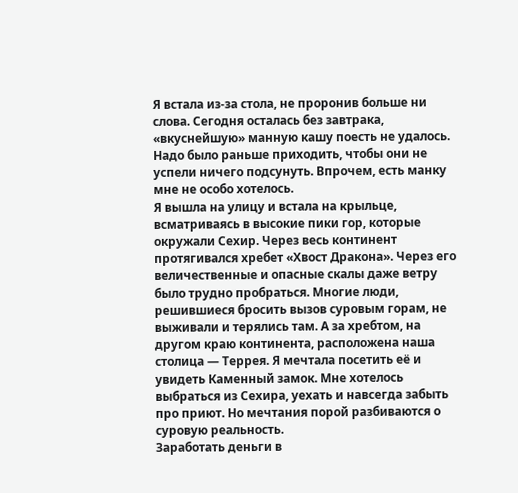Я встала из-за стола, не проронив больше ни слова. Сегодня осталась без завтрака, «вкуснейшую» манную кашу поесть не удалось. Надо было раньше приходить, чтобы они не успели ничего подсунуть. Впрочем, есть манку мне не особо хотелось.
Я вышла на улицу и встала на крыльце, всматриваясь в высокие пики гор, которые окружали Сехир. Через весь континент протягивался хребет «Хвост Дракона». Через его величественные и опасные скалы даже ветру было трудно пробраться. Многие люди, решившиеся бросить вызов суровым горам, не выживали и терялись там. А за хребтом, на другом краю континента, расположена наша столица — Террея. Я мечтала посетить её и увидеть Каменный замок. Мне хотелось выбраться из Сехира, уехать и навсегда забыть про приют. Но мечтания порой разбиваются о суровую реальность.
Заработать деньги в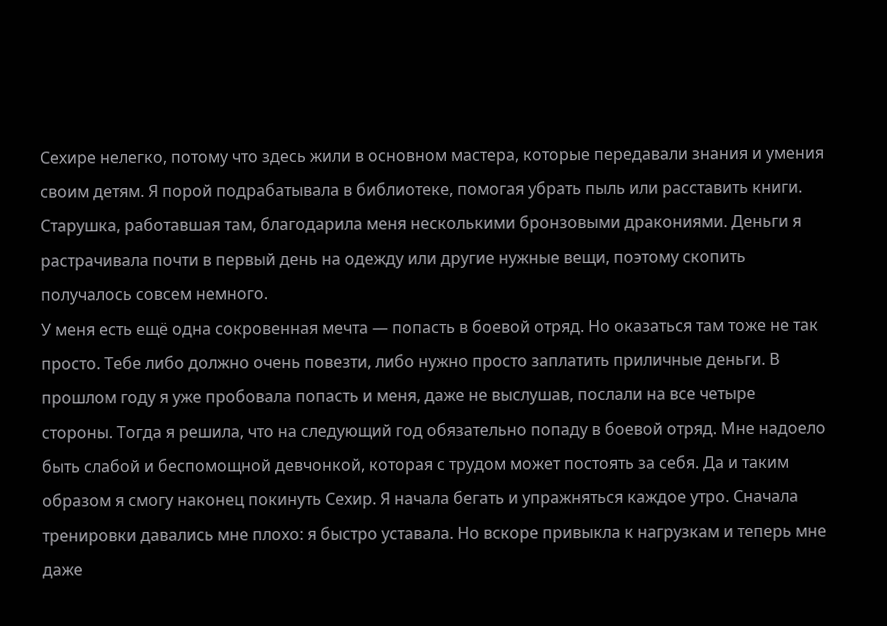Сехире нелегко, потому что здесь жили в основном мастера, которые передавали знания и умения своим детям. Я порой подрабатывала в библиотеке, помогая убрать пыль или расставить книги. Старушка, работавшая там, благодарила меня несколькими бронзовыми дракониями. Деньги я растрачивала почти в первый день на одежду или другие нужные вещи, поэтому скопить получалось совсем немного.
У меня есть ещё одна сокровенная мечта — попасть в боевой отряд. Но оказаться там тоже не так просто. Тебе либо должно очень повезти, либо нужно просто заплатить приличные деньги. В прошлом году я уже пробовала попасть и меня, даже не выслушав, послали на все четыре стороны. Тогда я решила, что на следующий год обязательно попаду в боевой отряд. Мне надоело быть слабой и беспомощной девчонкой, которая с трудом может постоять за себя. Да и таким образом я смогу наконец покинуть Сехир. Я начала бегать и упражняться каждое утро. Сначала тренировки давались мне плохо: я быстро уставала. Но вскоре привыкла к нагрузкам и теперь мне даже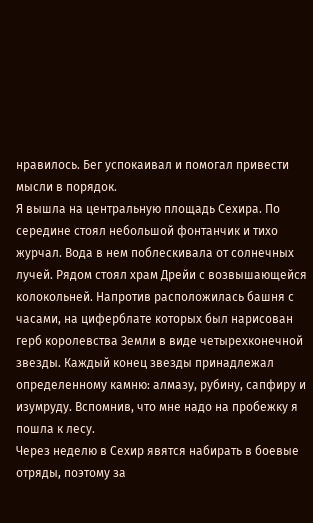нравилось. Бег успокаивал и помогал привести мысли в порядок.
Я вышла на центральную площадь Сехира. По середине стоял небольшой фонтанчик и тихо журчал. Вода в нем поблескивала от солнечных лучей. Рядом стоял храм Дрейи с возвышающейся колокольней. Напротив расположилась башня с часами, на циферблате которых был нарисован герб королевства Земли в виде четырехконечной звезды. Каждый конец звезды принадлежал определенному камню: алмазу, рубину, сапфиру и изумруду. Вспомнив, что мне надо на пробежку я пошла к лесу.
Через неделю в Сехир явятся набирать в боевые отряды, поэтому за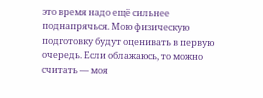это время надо ещё сильнее поднапрячься. Мою физическую подготовку будут оценивать в первую очередь. Если облажаюсь, то можно считать — моя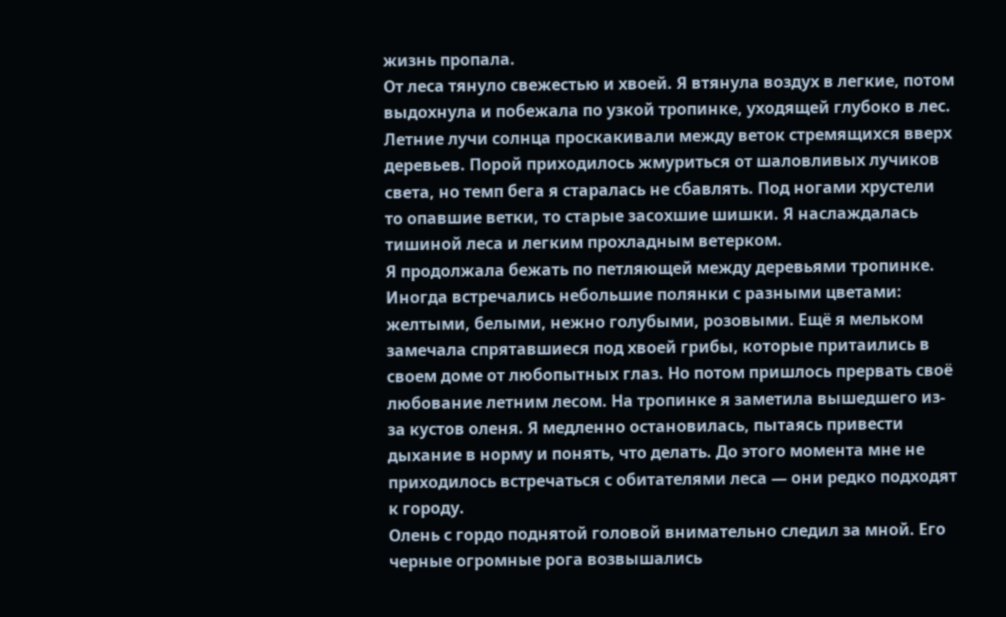жизнь пропала.
От леса тянуло свежестью и хвоей. Я втянула воздух в легкие, потом выдохнула и побежала по узкой тропинке, уходящей глубоко в лес. Летние лучи солнца проскакивали между веток стремящихся вверх деревьев. Порой приходилось жмуриться от шаловливых лучиков света, но темп бега я старалась не сбавлять. Под ногами хрустели то опавшие ветки, то старые засохшие шишки. Я наслаждалась тишиной леса и легким прохладным ветерком.
Я продолжала бежать по петляющей между деревьями тропинке. Иногда встречались небольшие полянки с разными цветами: желтыми, белыми, нежно голубыми, розовыми. Ещё я мельком замечала спрятавшиеся под хвоей грибы, которые притаились в своем доме от любопытных глаз. Но потом пришлось прервать своё любование летним лесом. На тропинке я заметила вышедшего из-за кустов оленя. Я медленно остановилась, пытаясь привести дыхание в норму и понять, что делать. До этого момента мне не приходилось встречаться с обитателями леса — они редко подходят к городу.
Олень с гордо поднятой головой внимательно следил за мной. Его черные огромные рога возвышались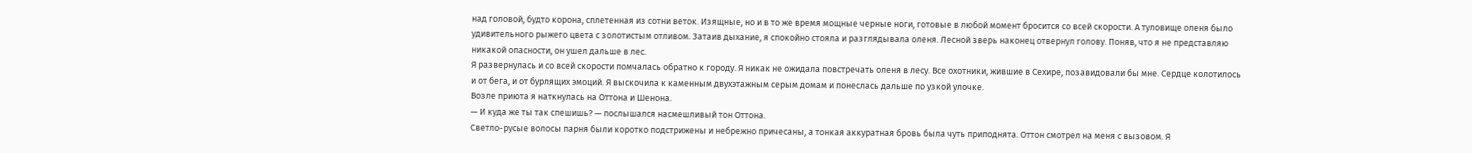над головой, будто корона, сплетенная из сотни веток. Изящные, но и в то же время мощные черные ноги, готовые в любой момент бросится со всей скорости. А туловище оленя было удивительного рыжего цвета с золотистым отливом. Затаив дыхание, я спокойно стояла и разглядывала оленя. Лесной зверь наконец отвернул голову. Поняв, что я не представляю никакой опасности, он ушел дальше в лес.
Я развернулась и со всей скорости помчалась обратно к городу. Я никак не ожидала повстречать оленя в лесу. Все охотники, жившие в Сехире, позавидовали бы мне. Сердце колотилось и от бега, и от бурлящих эмоций. Я выскочила к каменным двухэтажным серым домам и понеслась дальше по узкой улочке.
Возле приюта я наткнулась на Оттона и Шенона.
— И куда же ты так спешишь? — послышался насмешливый тон Оттона.
Светло-русые волосы парня были коротко подстрижены и небрежно причесаны, а тонкая аккуратная бровь была чуть приподнята. Оттон смотрел на меня с вызовом. Я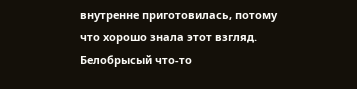внутренне приготовилась, потому что хорошо знала этот взгляд. Белобрысый что-то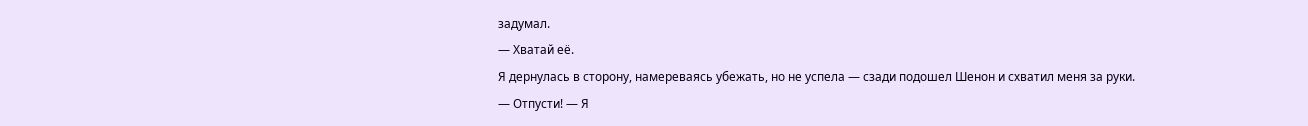задумал.
— Хватай её.
Я дернулась в сторону, намереваясь убежать, но не успела — сзади подошел Шенон и схватил меня за руки.
— Отпусти! — Я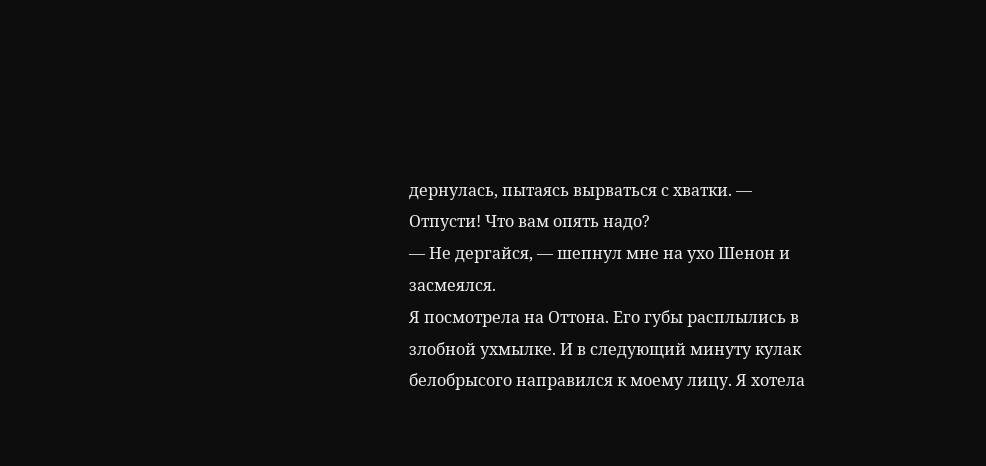дернулась, пытаясь вырваться с хватки. — Отпусти! Что вам опять надо?
— Не дергайся, — шепнул мне на ухо Шенон и засмеялся.
Я посмотрела на Оттона. Его губы расплылись в злобной ухмылке. И в следующий минуту кулак белобрысого направился к моему лицу. Я хотела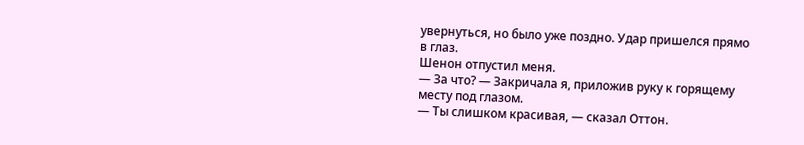увернуться, но было уже поздно. Удар пришелся прямо в глаз.
Шенон отпустил меня.
— За что? — Закричала я, приложив руку к горящему месту под глазом.
— Ты слишком красивая, — сказал Оттон.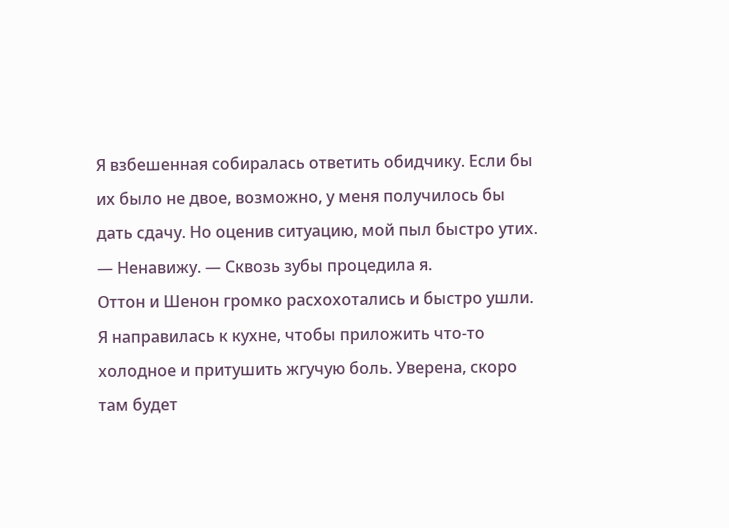Я взбешенная собиралась ответить обидчику. Если бы их было не двое, возможно, у меня получилось бы дать сдачу. Но оценив ситуацию, мой пыл быстро утих.
— Ненавижу. — Сквозь зубы процедила я.
Оттон и Шенон громко расхохотались и быстро ушли.
Я направилась к кухне, чтобы приложить что-то холодное и притушить жгучую боль. Уверена, скоро там будет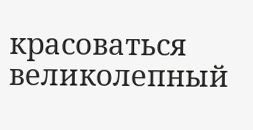красоваться великолепный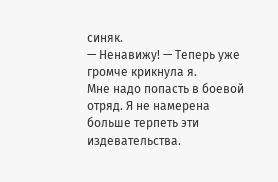синяк.
— Ненавижу! — Теперь уже громче крикнула я.
Мне надо попасть в боевой отряд. Я не намерена больше терпеть эти издевательства.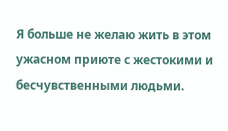Я больше не желаю жить в этом ужасном приюте с жестокими и бесчувственными людьми.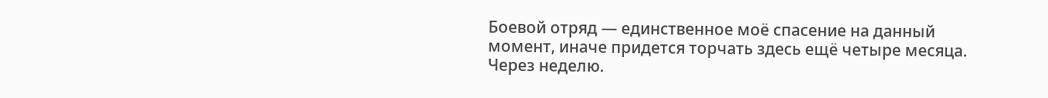Боевой отряд — единственное моё спасение на данный момент, иначе придется торчать здесь ещё четыре месяца.
Через неделю.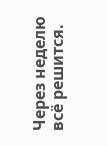Через неделю всё решится.